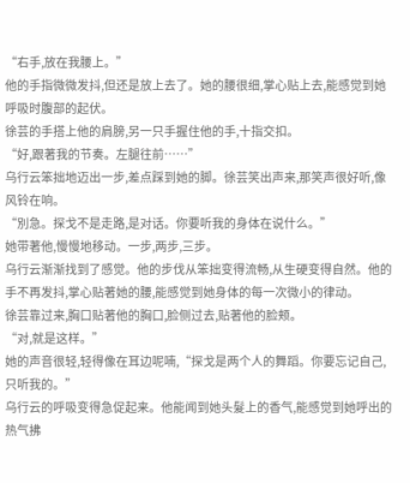“右手,放在我腰上。”
他的手指微微发抖,但还是放上去了。她的腰很细,掌心贴上去,能感觉到她呼吸时腹部的起伏。
徐芸的手搭上他的肩膀,另一只手握住他的手,十指交扣。
“好,跟著我的节奏。左腿往前……”
乌行云笨拙地迈出一步,差点踩到她的脚。徐芸笑出声来,那笑声很好听,像风铃在响。
“別急。探戈不是走路,是对话。你要听我的身体在说什么。”
她带著他,慢慢地移动。一步,两步,三步。
乌行云渐渐找到了感觉。他的步伐从笨拙变得流畅,从生硬变得自然。他的手不再发抖,掌心贴著她的腰,能感觉到她身体的每一次微小的律动。
徐芸靠过来,胸口贴著他的胸口,脸侧过去,贴著他的脸颊。
“对,就是这样。”
她的声音很轻,轻得像在耳边呢喃,“探戈是两个人的舞蹈。你要忘记自己,只听我的。”
乌行云的呼吸变得急促起来。他能闻到她头髮上的香气,能感觉到她呼出的热气拂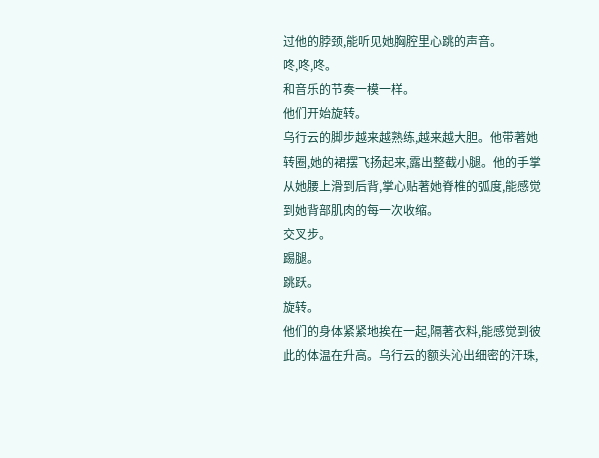过他的脖颈,能听见她胸腔里心跳的声音。
咚,咚,咚。
和音乐的节奏一模一样。
他们开始旋转。
乌行云的脚步越来越熟练,越来越大胆。他带著她转圈,她的裙摆飞扬起来,露出整截小腿。他的手掌从她腰上滑到后背,掌心贴著她脊椎的弧度,能感觉到她背部肌肉的每一次收缩。
交叉步。
踢腿。
跳跃。
旋转。
他们的身体紧紧地挨在一起,隔著衣料,能感觉到彼此的体温在升高。乌行云的额头沁出细密的汗珠,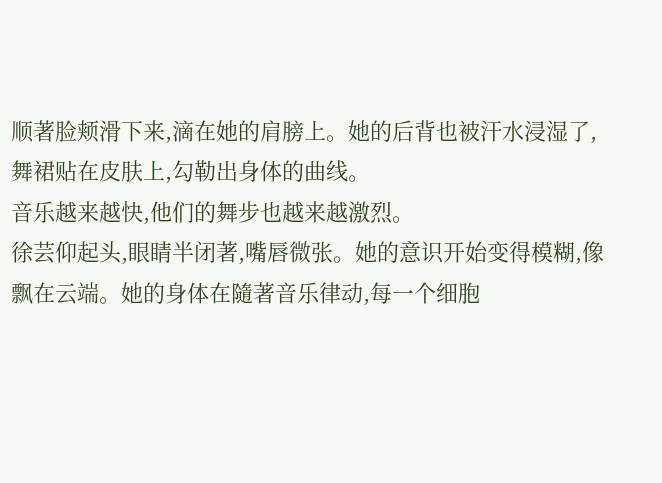顺著脸颊滑下来,滴在她的肩膀上。她的后背也被汗水浸湿了,舞裙贴在皮肤上,勾勒出身体的曲线。
音乐越来越快,他们的舞步也越来越激烈。
徐芸仰起头,眼睛半闭著,嘴唇微张。她的意识开始变得模糊,像飘在云端。她的身体在隨著音乐律动,每一个细胞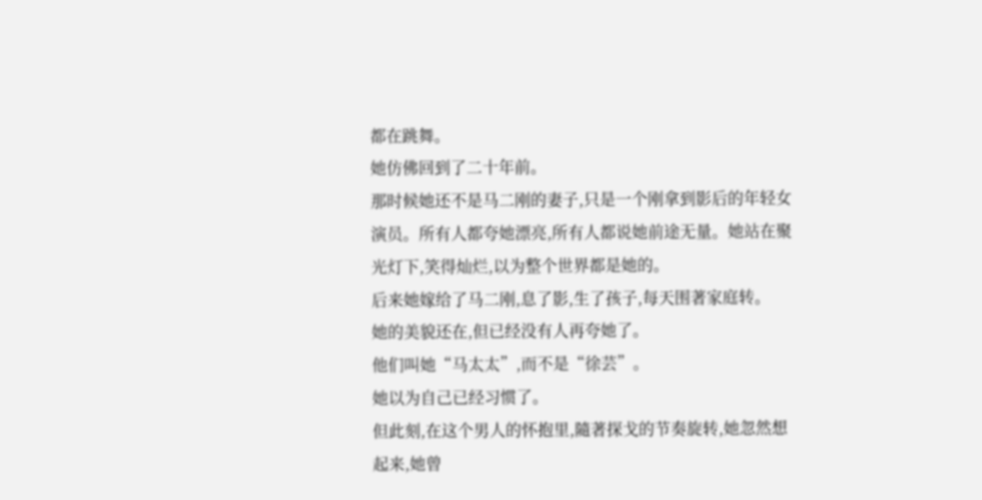都在跳舞。
她仿佛回到了二十年前。
那时候她还不是马二刚的妻子,只是一个刚拿到影后的年轻女演员。所有人都夸她漂亮,所有人都说她前途无量。她站在聚光灯下,笑得灿烂,以为整个世界都是她的。
后来她嫁给了马二刚,息了影,生了孩子,每天围著家庭转。
她的美貌还在,但已经没有人再夸她了。
他们叫她“马太太”,而不是“徐芸”。
她以为自己已经习惯了。
但此刻,在这个男人的怀抱里,隨著探戈的节奏旋转,她忽然想起来,她曾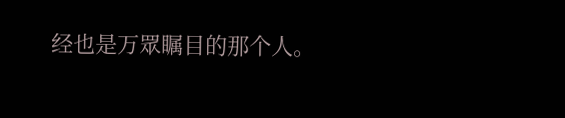经也是万眾瞩目的那个人。